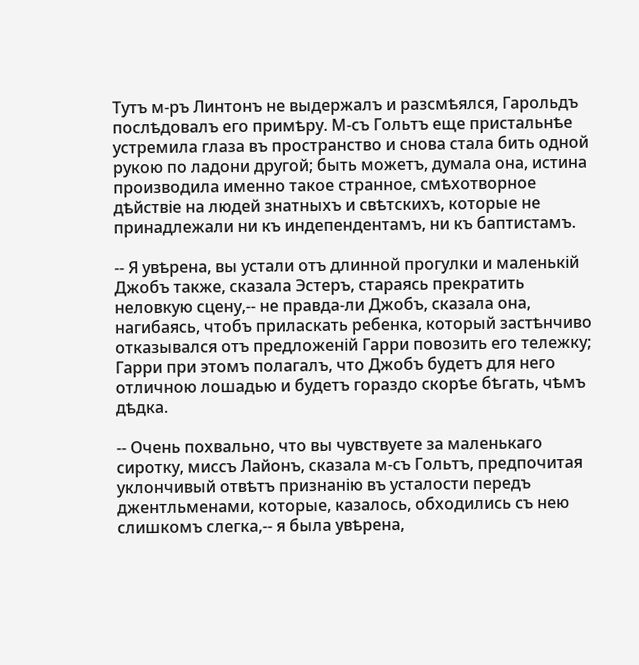Тутъ м-ръ Линтонъ не выдержалъ и разсмѣялся, Гарольдъ послѣдовалъ его примѣру. М-съ Гольтъ еще пристальнѣе устремила глаза въ пространство и снова стала бить одной рукою по ладони другой; быть можетъ, думала она, истина производила именно такое странное, смѣхотворное дѣйствіе на людей знатныхъ и свѣтскихъ, которые не принадлежали ни къ индепендентамъ, ни къ баптистамъ.

-- Я увѣрена, вы устали отъ длинной прогулки и маленькій Джобъ также, сказала Эстеръ, стараясь прекратить неловкую сцену,-- не правда-ли Джобъ, сказала она, нагибаясь, чтобъ приласкать ребенка, который застѣнчиво отказывался отъ предложеній Гарри повозить его тележку; Гарри при этомъ полагалъ, что Джобъ будетъ для него отличною лошадью и будетъ гораздо скорѣе бѣгать, чѣмъ дѣдка.

-- Очень похвально, что вы чувствуете за маленькаго сиротку, миссъ Лайонъ, сказала м-съ Гольтъ, предпочитая уклончивый отвѣтъ признанію въ усталости передъ джентльменами, которые, казалось, обходились съ нею слишкомъ слегка,-- я была увѣрена,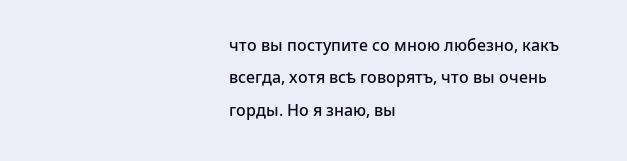что вы поступите со мною любезно, какъ всегда, хотя всѣ говорятъ, что вы очень горды. Но я знаю, вы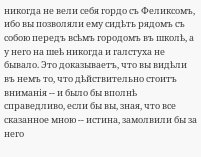никогда не вели себя гордо съ Феликсомъ, ибо вы позволяли ему сидѣть рядомъ съ собою передъ всѣмъ городомъ въ школѣ, а у него на шеѣ никогда и галстуха не бывало. Это доказываетъ, что вы видѣли въ немъ то, что дѣйствительно стоитъ вниманія -- и было бы вполнѣ справедливо, если бы вы, зная, что все сказанное мною -- истина, замолвили бы за него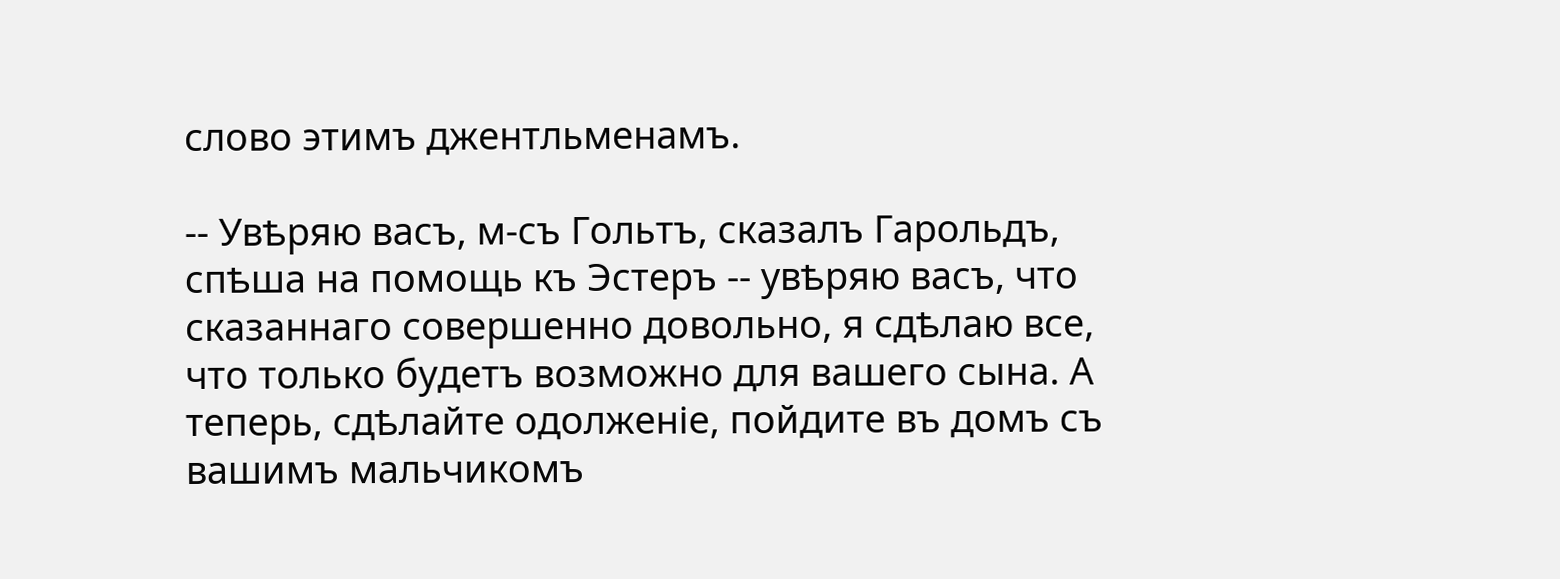слово этимъ джентльменамъ.

-- Увѣряю васъ, м-съ Гольтъ, сказалъ Гарольдъ, спѣша на помощь къ Эстеръ -- увѣряю васъ, что сказаннаго совершенно довольно, я сдѣлаю все, что только будетъ возможно для вашего сына. А теперь, сдѣлайте одолженіе, пойдите въ домъ съ вашимъ мальчикомъ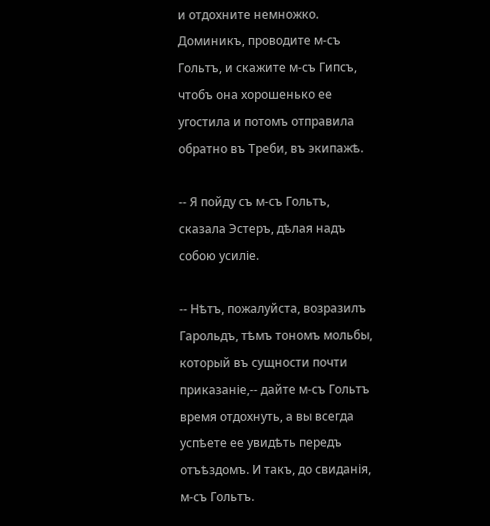и отдохните немножко. Доминикъ, проводите м-съ Гольтъ, и скажите м-съ Гипсъ, чтобъ она хорошенько ее угостила и потомъ отправила обратно въ Треби, въ экипажѣ.

-- Я пойду съ м-съ Гольтъ, сказала Эстеръ, дѣлая надъ собою усиліе.

-- Нѣтъ, пожалуйста, возразилъ Гарольдъ, тѣмъ тономъ мольбы, который въ сущности почти приказаніе,-- дайте м-съ Гольтъ время отдохнуть, а вы всегда успѣете ее увидѣть передъ отъѣздомъ. И такъ, до свиданія, м-съ Гольтъ.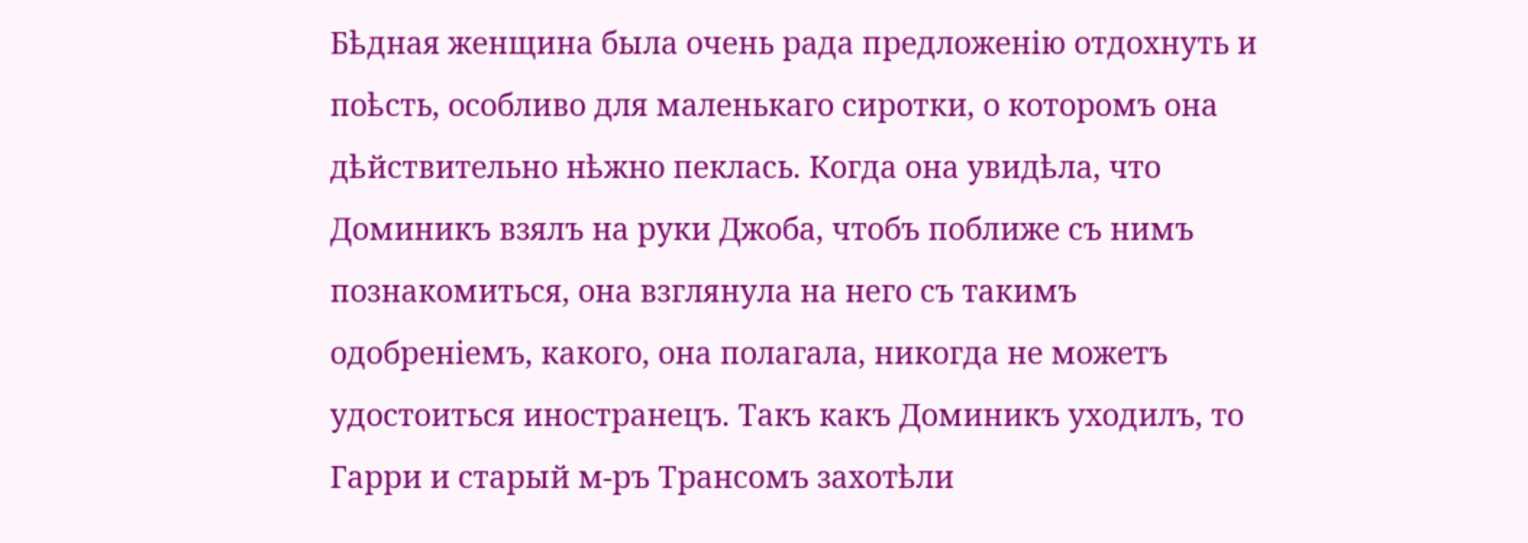Бѣдная женщина была очень рада предложенію отдохнуть и поѣсть, особливо для маленькаго сиротки, о которомъ она дѣйствительно нѣжно пеклась. Когда она увидѣла, что Доминикъ взялъ на руки Джоба, чтобъ поближе съ нимъ познакомиться, она взглянула на него съ такимъ одобреніемъ, какого, она полагала, никогда не можетъ удостоиться иностранецъ. Такъ какъ Доминикъ уходилъ, то Гарри и старый м-ръ Трансомъ захотѣли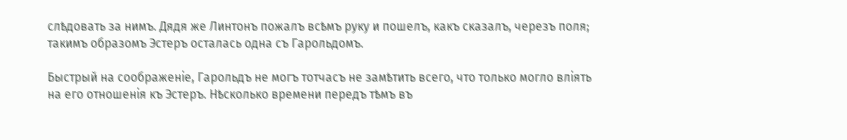слѣдовать за нимъ. Дядя же Линтонъ пожалъ всѣмъ руку и пошелъ, какъ сказалъ, черезъ поля; такимъ образомъ Эстеръ осталась одна съ Гарольдомъ.

Быстрый на соображеніе, Гарольдъ не могъ тотчасъ не замѣтить всего, что только могло вліять на его отношенія къ Эстеръ. Нѣсколько времени передъ тѣмъ въ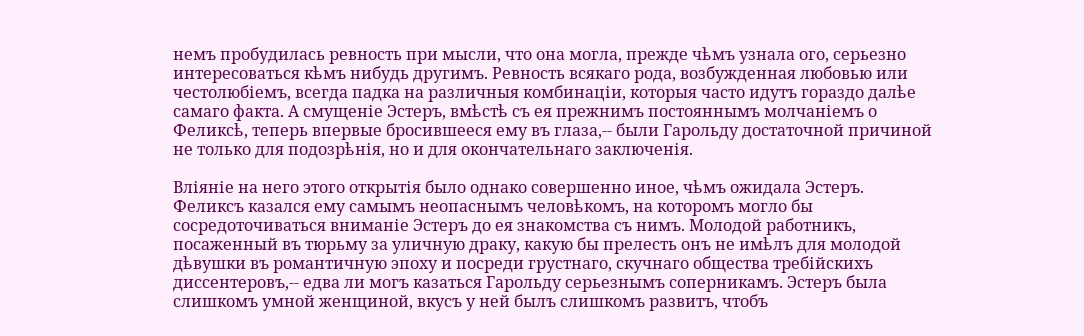немъ пробудилась ревность при мысли, что она могла, прежде чѣмъ узнала ого, серьезно интересоваться кѣмъ нибудь другимъ. Ревность всякаго рода, возбужденная любовью или честолюбіемъ, всегда падка на различныя комбинаціи, которыя часто идутъ гораздо далѣе самаго факта. А смущеніе Эстеръ, вмѣстѣ съ ея прежнимъ постояннымъ молчаніемъ о Феликсѣ, теперь впервые бросившееся ему въ глаза,-- были Гарольду достаточной причиной не только для подозрѣнія, но и для окончательнаго заключенія.

Вліяніе на него этого открытія было однако совершенно иное, чѣмъ ожидала Эстеръ. Феликсъ казался ему самымъ неопаснымъ человѣкомъ, на которомъ могло бы сосредоточиваться вниманіе Эстеръ до ея знакомства съ нимъ. Молодой работникъ, посаженный въ тюрьму за уличную драку, какую бы прелесть онъ не имѣлъ для молодой дѣвушки въ романтичную эпоху и посреди грустнаго, скучнаго общества требійскихъ диссентеровъ,-- едва ли могъ казаться Гарольду серьезнымъ соперникамъ. Эстеръ была слишкомъ умной женщиной, вкусъ у ней былъ слишкомъ развитъ, чтобъ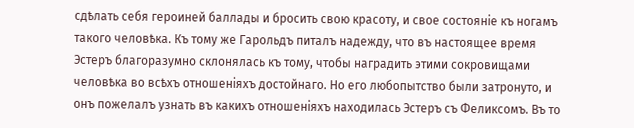сдѣлать себя героиней баллады и бросить свою красоту, и свое состояніе къ ногамъ такого человѣка. Къ тому же Гарольдъ питалъ надежду, что въ настоящее время Эстеръ благоразумно склонялась къ тому, чтобы наградить этими сокровищами человѣка во всѣхъ отношеніяхъ достойнаго. Но его любопытство были затронуто, и онъ пожелалъ узнать въ какихъ отношеніяхъ находилась Эстеръ съ Феликсомъ. Въ то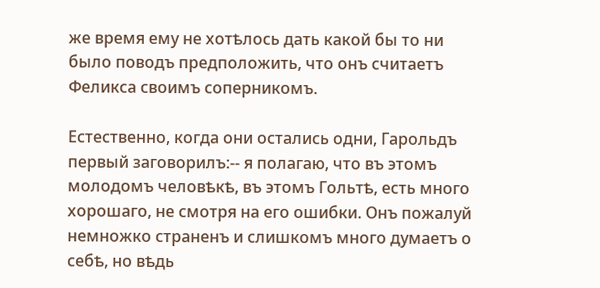же время ему не хотѣлось дать какой бы то ни было поводъ предположить, что онъ считаетъ Феликса своимъ соперникомъ.

Естественно, когда они остались одни, Гарольдъ первый заговорилъ:-- я полагаю, что въ этомъ молодомъ человѣкѣ, въ этомъ Гольтѣ, есть много хорошаго, не смотря на его ошибки. Онъ пожалуй немножко страненъ и слишкомъ много думаетъ о себѣ, но вѣдь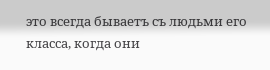это всегда бываетъ съ людьми его класса, когда они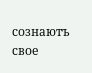сознаютъ свое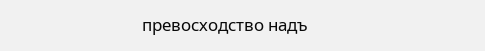превосходство надъ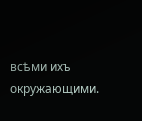всѣми ихъ окружающими.